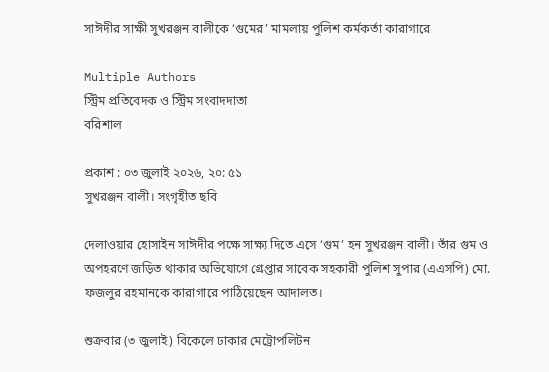সাঈদীর সাক্ষী সুখরঞ্জন বালীকে ‘গুমের’ মামলায় পুলিশ কর্মকর্তা কারাগারে

Multiple Authors
স্ট্রিম প্রতিবেদক ও স্ট্রিম সংবাদদাতা
বরিশাল

প্রকাশ : ০৩ জুলাই ২০২৬, ২০: ৫১
সুখরঞ্জন বালী। সংগৃহীত ছবি

দেলাওয়ার হোসাইন সাঈদীর পক্ষে সাক্ষ্য দিতে এসে ‘গুম’ হন সুখরঞ্জন বালী। তাঁর গুম ও অপহরণে জড়িত থাকার অভিযোগে গ্রেপ্তার সাবেক সহকারী পুলিশ সুপার (এএসপি) মো. ফজলুর রহমানকে কারাগারে পাঠিয়েছেন আদালত।

শুক্রবার (৩ জুলাই) বিকেলে ঢাকার মেট্রোপলিটন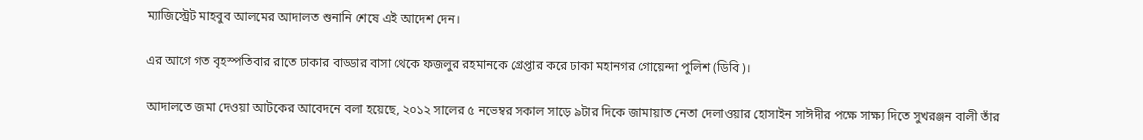ম্যাজিস্ট্রেট মাহবুব আলমের আদালত শুনানি শেষে এই আদেশ দেন।

এর আগে গত বৃহস্পতিবার রাতে ঢাকার বাড্ডার বাসা থেকে ফজলুর রহমানকে গ্রেপ্তার করে ঢাকা মহানগর গোয়েন্দা পুলিশ (ডিবি)।

আদালতে জমা দেওয়া আটকের আবেদনে বলা হয়েছে, ২০১২ সালের ৫ নভেম্বর সকাল সাড়ে ৯টার দিকে জামায়াত নেতা দেলাওয়ার হোসাইন সাঈদীর পক্ষে সাক্ষ্য দিতে সুখরঞ্জন বালী তাঁর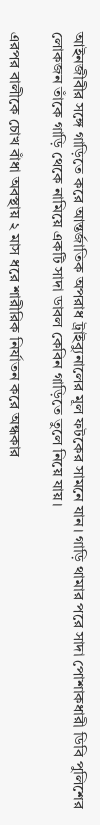আইনজীবীর সঙ্গে গাড়িতে করে আন্তর্জাতিক অপরাধ ট্রাইব্যুনালের মূল ফটকের সামনে যান। গাড়ি থামার পরে সাদা পোশাকধারী ডিবি পুলিশের লোকজন তাঁকে গাড়ি থেকে নামিয়ে একটি সাদা ডাবল কেবিন গাড়িতে তুলে নিয়ে যায়।

এরপর বালীকে চোখ বাঁধা অবস্থায় ২ মাস ধরে শারীরিক নির্যাতন করে অন্ধকার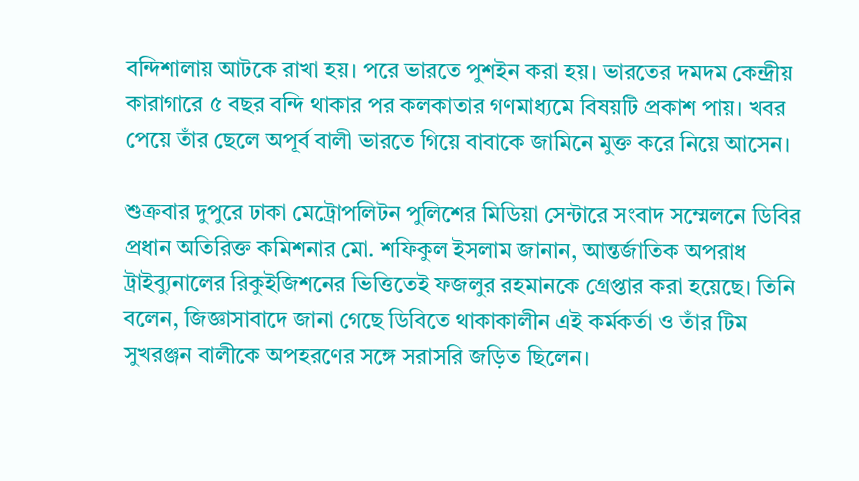বন্দিশালায় আটকে রাখা হয়। পরে ভারতে পুশইন করা হয়। ভারতের দমদম কেন্দ্রীয় কারাগারে ৫ বছর বন্দি থাকার পর কলকাতার গণমাধ্যমে বিষয়টি প্রকাশ পায়। খবর পেয়ে তাঁর ছেলে অপূর্ব বালী ভারতে গিয়ে বাবাকে জামিনে মুক্ত করে নিয়ে আসেন।

শুক্রবার দুপুরে ঢাকা মেট্রোপলিটন পুলিশের মিডিয়া সেন্টারে সংবাদ সম্মেলনে ডিবির প্রধান অতিরিক্ত কমিশনার মো. শফিকুল ইসলাম জানান, আন্তর্জাতিক অপরাধ ট্রাইব্যুনালের রিকুইজিশনের ভিত্তিতেই ফজলুর রহমানকে গ্রেপ্তার করা হয়েছে। তিনি বলেন, জিজ্ঞাসাবাদে জানা গেছে ডিবিতে থাকাকালীন এই কর্মকর্তা ও তাঁর টিম সুখরঞ্জন বালীকে অপহরণের সঙ্গে সরাসরি জড়িত ছিলেন।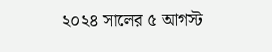২০২৪ সালের ৫ আগস্ট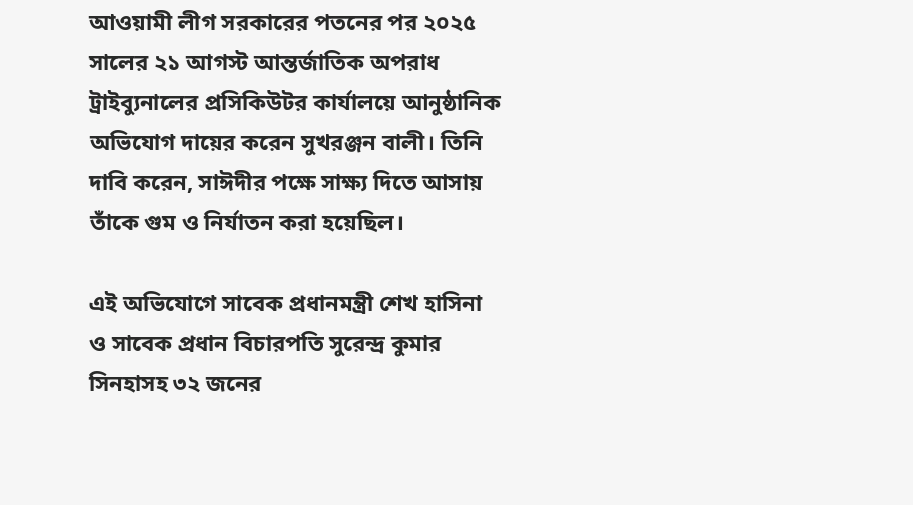আওয়ামী লীগ সরকারের পতনের পর ২০২৫ সালের ২১ আগস্ট আন্তর্জাতিক অপরাধ ট্রাইব্যুনালের প্রসিকিউটর কার্যালয়ে আনুষ্ঠানিক অভিযোগ দায়ের করেন সুখরঞ্জন বালী। তিনি দাবি করেন, সাঈদীর পক্ষে সাক্ষ্য দিতে আসায় তাঁকে গুম ও নির্যাতন করা হয়েছিল।

এই অভিযোগে সাবেক প্রধানমন্ত্রী শেখ হাসিনা ও সাবেক প্রধান বিচারপতি সুরেন্দ্র কুমার সিনহাসহ ৩২ জনের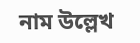নাম উল্লেখ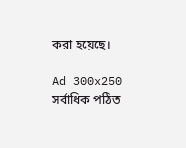করা হয়েছে।

Ad 300x250
সর্বাধিক পঠিত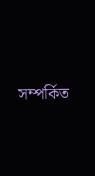সম্পর্কিত